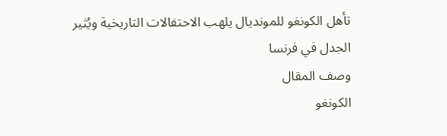تأهل الكونغو للمونديال يلهب الاحتفالات التاريخية ويُثير الجدل في فرنسا
وصف المقال
الكونغو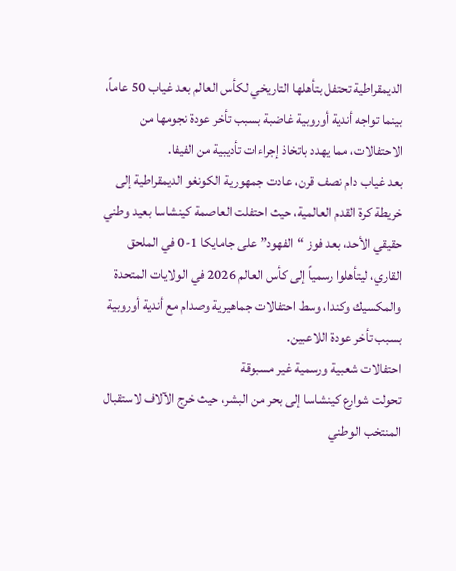الديمقراطية تحتفل بتأهلها التاريخي لكأس العالم بعد غياب 50 عاماً، بينما تواجه أندية أوروبية غاضبة بسبب تأخر عودة نجومها من الاحتفالات، مما يهدد باتخاذ إجراءات تأديبية من الفيفا.
بعد غياب دام نصف قرن، عادت جمهورية الكونغو الديمقراطية إلى خريطة كرة القدم العالمية، حيث احتفلت العاصمة كينشاسا بعيد وطني حقيقي الأحد، بعد فوز “الفهود” على جامايكا 1-0 في الملحق القاري، ليتأهلوا رسمياً إلى كأس العالم 2026 في الولايات المتحدة والمكسيك وكندا، وسط احتفالات جماهيرية وصدام مع أندية أوروبية بسبب تأخر عودة اللاعبين.
احتفالات شعبية ورسمية غير مسبوقة
تحولت شوارع كينشاسا إلى بحر من البشر، حيث خرج الآلاف لاستقبال المنتخب الوطني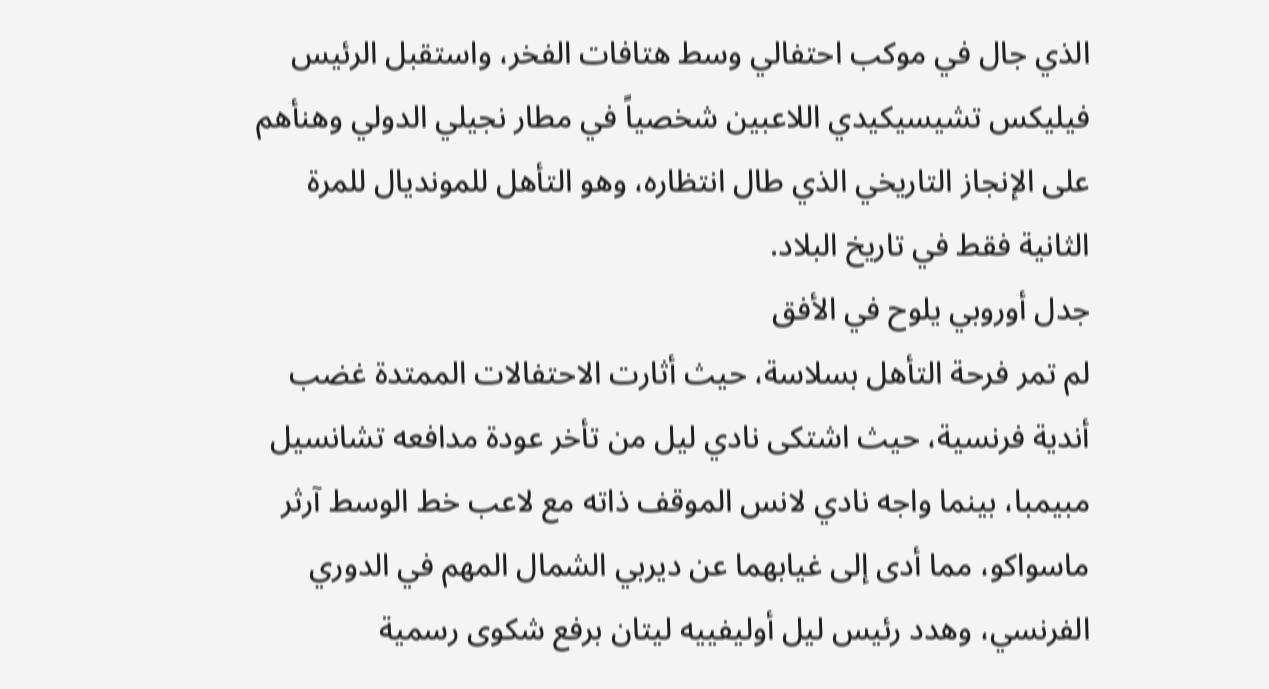الذي جال في موكب احتفالي وسط هتافات الفخر، واستقبل الرئيس فيليكس تشيسيكيدي اللاعبين شخصياً في مطار نجيلي الدولي وهنأهم على الإنجاز التاريخي الذي طال انتظاره، وهو التأهل للمونديال للمرة الثانية فقط في تاريخ البلاد.
جدل أوروبي يلوح في الأفق
لم تمر فرحة التأهل بسلاسة، حيث أثارت الاحتفالات الممتدة غضب أندية فرنسية، حيث اشتكى نادي ليل من تأخر عودة مدافعه تشانسيل مبيمبا، بينما واجه نادي لانس الموقف ذاته مع لاعب خط الوسط آرثر ماسواكو، مما أدى إلى غيابهما عن ديربي الشمال المهم في الدوري الفرنسي، وهدد رئيس ليل أوليفييه ليتان برفع شكوى رسمية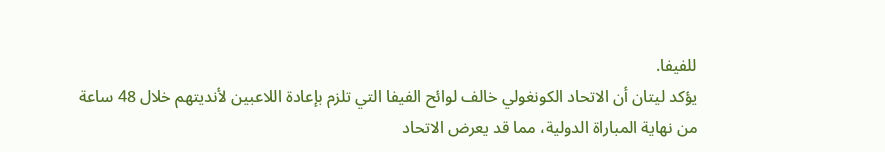للفيفا.
يؤكد ليتان أن الاتحاد الكونغولي خالف لوائح الفيفا التي تلزم بإعادة اللاعبين لأنديتهم خلال 48 ساعة من نهاية المباراة الدولية، مما قد يعرض الاتحاد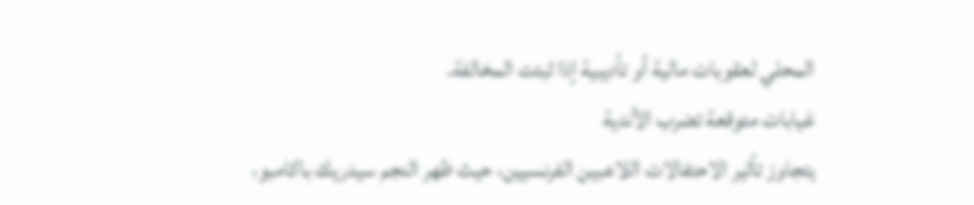المحلي لعقوبات مالية أو تأديبية إذا ثبتت المخالفة.
غيابات متوقعة تضرب الأندية
يتجاوز تأثير الاحتفالات اللاعبين الفرنسيين، حيث ظهر النجم سيدريك باكامبو،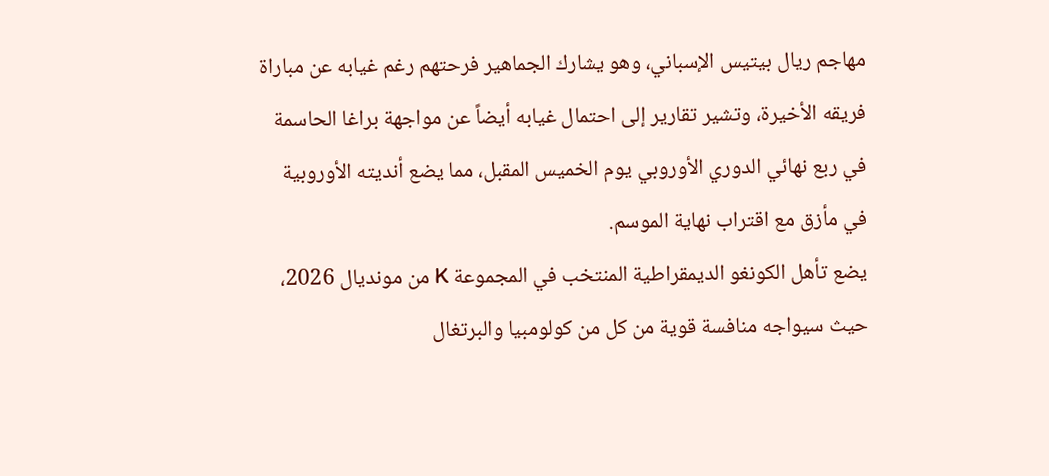مهاجم ريال بيتيس الإسباني، وهو يشارك الجماهير فرحتهم رغم غيابه عن مباراة فريقه الأخيرة، وتشير تقارير إلى احتمال غيابه أيضاً عن مواجهة براغا الحاسمة في ربع نهائي الدوري الأوروبي يوم الخميس المقبل، مما يضع أنديته الأوروبية في مأزق مع اقتراب نهاية الموسم.
يضع تأهل الكونغو الديمقراطية المنتخب في المجموعة K من مونديال 2026، حيث سيواجه منافسة قوية من كل من كولومبيا والبرتغال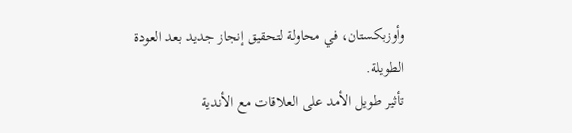وأوزبكستان، في محاولة لتحقيق إنجاز جديد بعد العودة الطويلة.
تأثير طويل الأمد على العلاقات مع الأندية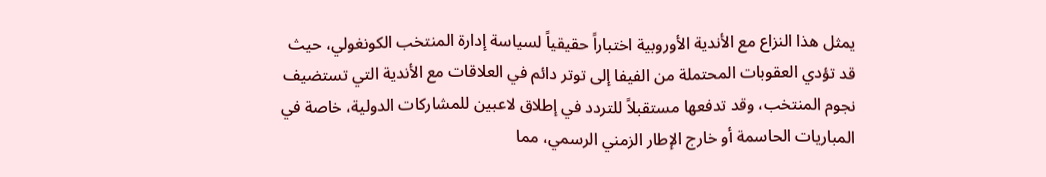يمثل هذا النزاع مع الأندية الأوروبية اختباراً حقيقياً لسياسة إدارة المنتخب الكونغولي، حيث قد تؤدي العقوبات المحتملة من الفيفا إلى توتر دائم في العلاقات مع الأندية التي تستضيف نجوم المنتخب، وقد تدفعها مستقبلاً للتردد في إطلاق لاعبين للمشاركات الدولية، خاصة في المباريات الحاسمة أو خارج الإطار الزمني الرسمي، مما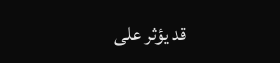قد يؤثر على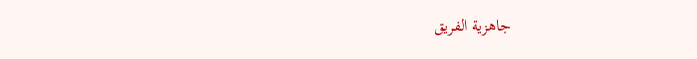جاهزية الفريق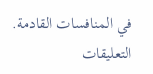في المنافسات القادمة.
التعليقات